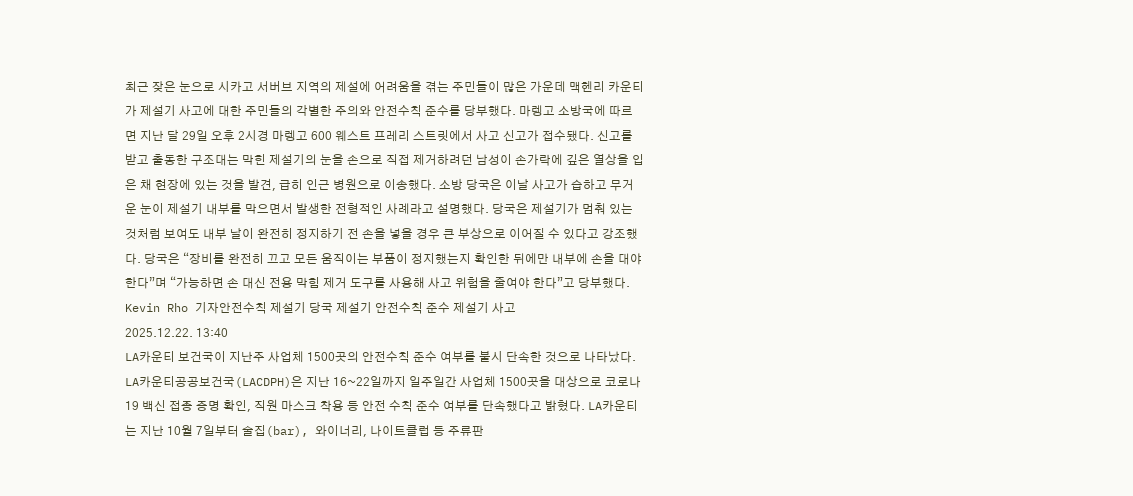최근 잦은 눈으로 시카고 서버브 지역의 제설에 어려움을 겪는 주민들이 많은 가운데 맥헨리 카운티가 제설기 사고에 대한 주민들의 각별한 주의와 안전수칙 준수를 당부했다. 마렝고 소방국에 따르면 지난 달 29일 오후 2시경 마렝고 600 웨스트 프레리 스트릿에서 사고 신고가 접수됐다. 신고를 받고 출동한 구조대는 막힌 제설기의 눈을 손으로 직접 제거하려던 남성이 손가락에 깊은 열상을 입은 채 현장에 있는 것을 발견, 급히 인근 병원으로 이송했다. 소방 당국은 이날 사고가 습하고 무거운 눈이 제설기 내부를 막으면서 발생한 전형적인 사례라고 설명했다. 당국은 제설기가 멈춰 있는 것처럼 보여도 내부 날이 완전히 정지하기 전 손을 넣을 경우 큰 부상으로 이어질 수 있다고 강조했다. 당국은 “장비를 완전히 끄고 모든 움직이는 부품이 정지했는지 확인한 뒤에만 내부에 손을 대야 한다”며 “가능하면 손 대신 전용 막힘 제거 도구를 사용해 사고 위험을 줄여야 한다”고 당부했다. Kevin Rho 기자안전수칙 제설기 당국 제설기 안전수칙 준수 제설기 사고
2025.12.22. 13:40
LA카운티 보건국이 지난주 사업체 1500곳의 안전수칙 준수 여부를 불시 단속한 것으로 나타났다. LA카운티공공보건국(LACDPH)은 지난 16~22일까지 일주일간 사업체 1500곳을 대상으로 코로나19 백신 접종 증명 확인, 직원 마스크 착용 등 안전 수칙 준수 여부를 단속했다고 밝혔다. LA카운티는 지난 10월 7일부터 술집(bar), 와이너리, 나이트클럽 등 주류판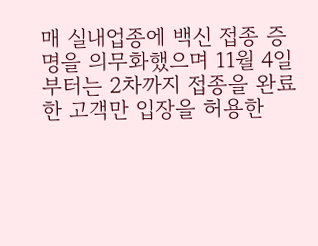매 실내업종에 백신 접종 증명을 의무화했으며 11월 4일부터는 2차까지 접종을 완료한 고객만 입장을 허용한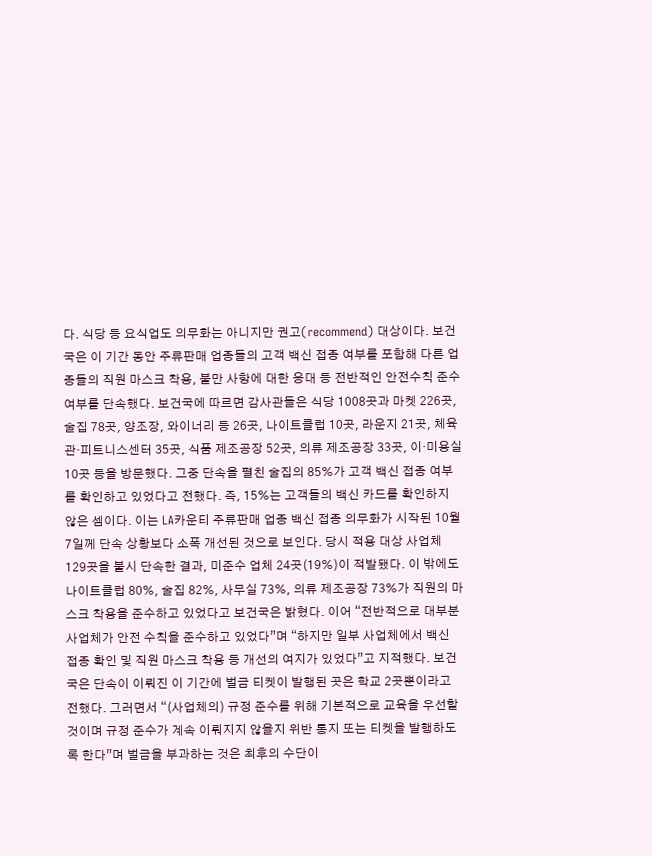다. 식당 등 요식업도 의무화는 아니지만 권고(recommend) 대상이다. 보건국은 이 기간 동안 주류판매 업종들의 고객 백신 접종 여부를 포함해 다른 업종들의 직원 마스크 착용, 불만 사항에 대한 응대 등 전반적인 안전수칙 준수 여부를 단속했다. 보건국에 따르면 감사관들은 식당 1008곳과 마켓 226곳, 술집 78곳, 양조장, 와이너리 등 26곳, 나이트클럽 10곳, 라운지 21곳, 체육관·피트니스센터 35곳, 식품 제조공장 52곳, 의류 제조공장 33곳, 이·미용실 10곳 등을 방문했다. 그중 단속을 펼친 술집의 85%가 고객 백신 접종 여부를 확인하고 있었다고 전했다. 즉, 15%는 고객들의 백신 카드를 확인하지 않은 셈이다. 이는 LA카운티 주류판매 업종 백신 접종 의무화가 시작된 10월 7일께 단속 상황보다 소폭 개선된 것으로 보인다. 당시 적용 대상 사업체 129곳을 불시 단속한 결과, 미준수 업체 24곳(19%)이 적발됐다. 이 밖에도 나이트클럽 80%, 술집 82%, 사무실 73%, 의류 제조공장 73%가 직원의 마스크 착용을 준수하고 있었다고 보건국은 밝혔다. 이어 “전반적으로 대부분 사업체가 안전 수칙을 준수하고 있었다”며 “하지만 일부 사업체에서 백신 접종 확인 및 직원 마스크 착용 등 개선의 여지가 있었다”고 지적했다. 보건국은 단속이 이뤄진 이 기간에 벌금 티켓이 발행된 곳은 학교 2곳뿐이라고 전했다. 그러면서 “(사업체의) 규정 준수를 위해 기본적으로 교육을 우선할 것이며 규정 준수가 계속 이뤄지지 않을지 위반 통지 또는 티켓을 발행하도록 한다”며 벌금을 부과하는 것은 최후의 수단이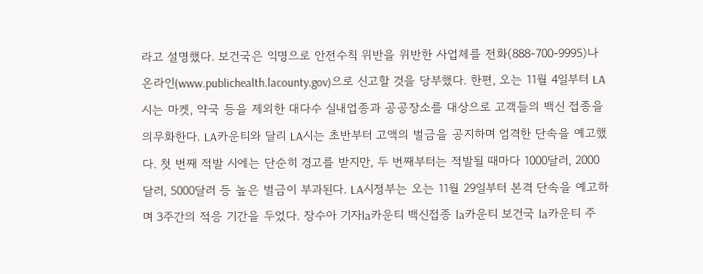라고 설명했다. 보건국은 익명으로 안전수칙 위반을 위반한 사업체를 전화(888-700-9995)나 온라인(www.publichealth.lacounty.gov)으로 신고할 것을 당부했다. 한편, 오는 11월 4일부터 LA시는 마켓, 약국 등을 제외한 대다수 실내업종과 공공장소를 대상으로 고객들의 백신 접종을 의무화한다. LA카운티와 달리 LA시는 초반부터 고액의 벌금을 공지하며 엄격한 단속을 예고했다. 첫 번째 적발 시에는 단순히 경고를 받지만, 두 번째부터는 적발될 때마다 1000달러, 2000달러, 5000달러 등 높은 벌금이 부과된다. LA시정부는 오는 11월 29일부터 본격 단속을 예고하며 3주간의 적응 기간을 두었다. 장수아 기자la카운티 백신접종 la카운티 보건국 la카운티 주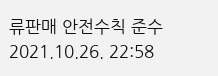류판매 안전수칙 준수
2021.10.26. 22:58